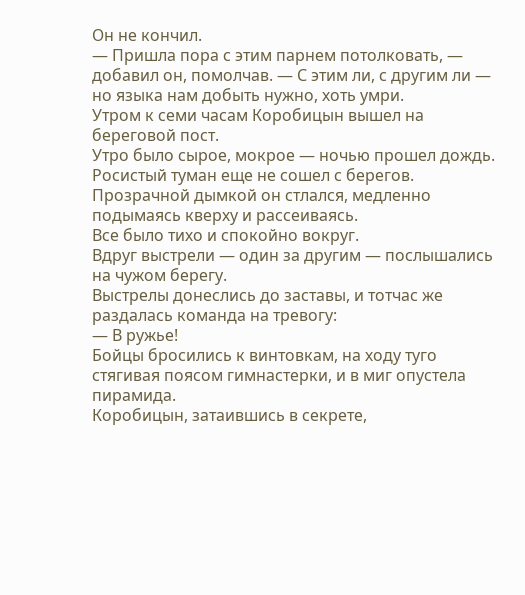Он не кончил.
— Пришла пора с этим парнем потолковать, — добавил он, помолчав. — С этим ли, с другим ли — но языка нам добыть нужно, хоть умри.
Утром к семи часам Коробицын вышел на береговой пост.
Утро было сырое, мокрое — ночью прошел дождь. Росистый туман еще не сошел с берегов. Прозрачной дымкой он стлался, медленно подымаясь кверху и рассеиваясь.
Все было тихо и спокойно вокруг.
Вдруг выстрели — один за другим — послышались на чужом берегу.
Выстрелы донеслись до заставы, и тотчас же раздалась команда на тревогу:
— В ружье!
Бойцы бросились к винтовкам, на ходу туго стягивая поясом гимнастерки, и в миг опустела пирамида.
Коробицын, затаившись в секрете,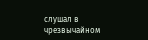слушал в чрезвычайном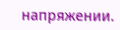напряжении.